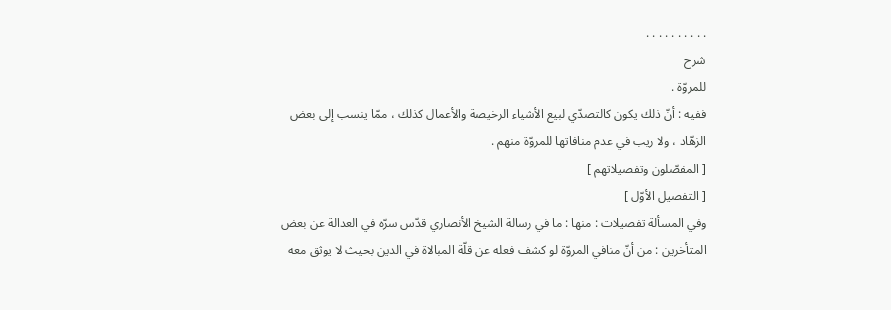. . . . . . . . . .
شرح
للمروّة .
ففيه : أنّ ذلك يكون كالتصدّي لبيع الأشياء الرخيصة والأعمال كذلك ، ممّا ينسب إلى بعض الزهّاد ، ولا ريب في عدم منافاتها للمروّة منهم .
[ المفصّلون وتفصيلاتهم ]
[ التفصيل الأوّل ]
وفي المسألة تفصيلات : منها : ما في رسالة الشيخ الأنصاري قدّس سرّه في العدالة عن بعض المتأخرين : من أنّ منافي المروّة لو كشف فعله عن قلّة المبالاة في الدين بحيث لا يوثق معه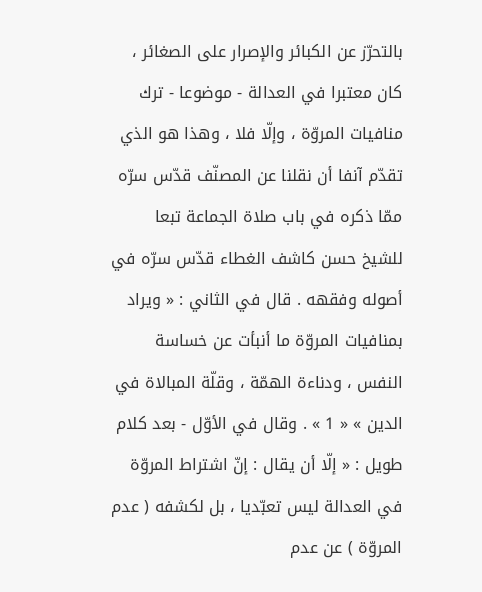بالتحرّز عن الكبائر والإصرار على الصغائر ، كان معتبرا في العدالة - موضوعا - ترك منافيات المروّة ، وإلّا فلا ، وهذا هو الذي تقدّم آنفا أن نقلنا عن المصنّف قدّس سرّه ممّا ذكره في باب صلاة الجماعة تبعا للشيخ حسن كاشف الغطاء قدّس سرّه في أصوله وفقهه . قال في الثاني : « ويراد بمنافيات المروّة ما أنبأت عن خساسة النفس ، ودناءة الهمّة ، وقلّة المبالاة في الدين » « 1 » . وقال في الأوّل - بعد كلام طويل : « إلّا أن يقال : إنّ اشتراط المروّة في العدالة ليس تعبّديا ، بل لكشفه ( عدم المروّة ) عن عدم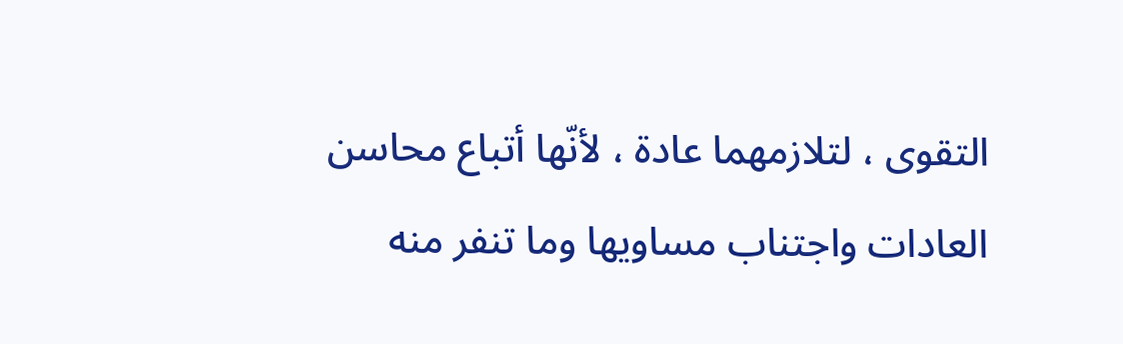التقوى ، لتلازمهما عادة ، لأنّها أتباع محاسن العادات واجتناب مساويها وما تنفر منه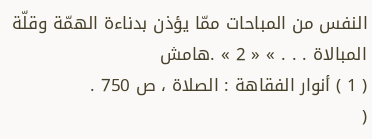النفس من المباحات ممّا يؤذن بدناءة الهمّة وقلّة المبالاة . . . » « 2 » .هامش
( 1 ) أنوار الفقاهة : الصلاة ، ص 750 .
(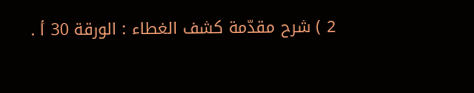2 ) شرح مقدّمة كشف الغطاء : الورقة 30 أ .